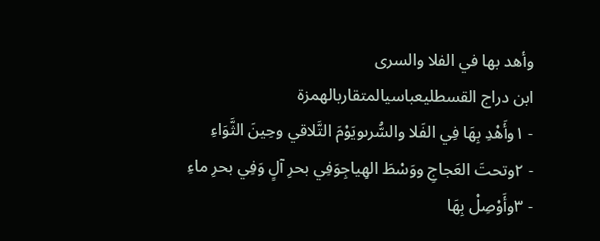وأهد بها في الفلا والسرى
ابن دراج القسطليعباسيالمتقاربالهمزة
- ١وأَهْدِ بِهَا فِي الفَلا والسُّرىويَوْمَ التَّلاقي وحِينَ الثَّوَاءِ
- ٢وتحتَ العَجاجِ ووَسْطَ الهِياجِوَفِي بحرِ آلٍ وَفِي بحرِ ماءِ
- ٣وأَوْصِلْ بِهَا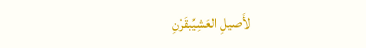لأَصيلِ العَشِيِّبقَرْنِ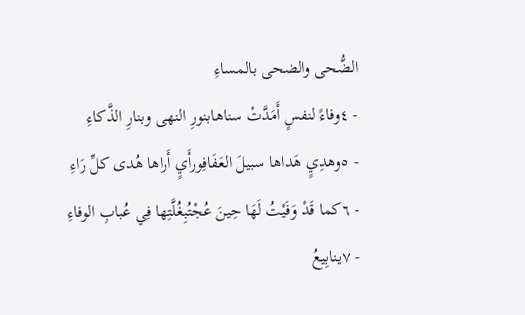الضُّحى والضحى بالمساءِ
- ٤وفاءً لنفسٍ أَمَدَّتْ سناهابنورِ النهى وبنارِ الذَّكاءِ
- ٥وهدِيٍ هَداها سبيلَ العَفَافِورأَيٍ أَراها هُدى كلِّ رَاءِ
- ٦كما قَدْ وَفَيْتُ لَهَا حِينَ عُجْتُبِغُلَّتِها فِي عُبابِ الوفاءِ
- ٧ينابِيعُ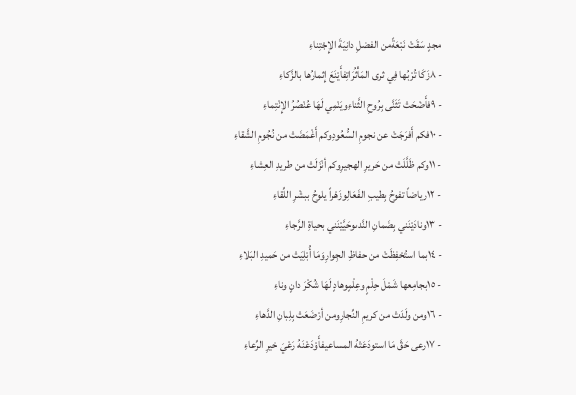مجدٍ سَقَتْ نَبْعَةًمن الفضلِ دانِيَةَ الإِجْتِناءِ
- ٨زَكَا تُرْبُها فِي ثرى المَأْثُرَاتِفأَيْنَعَ إِثمارُها بالزَّكاءِ
- ٩فأَضْحَتْ تَثَنَّى بِرُوحِ الثَّناءِويَنْمِي لَهَا عُنْصُرُ الإِنْتِماءِ
- ١٠فكم أَفرَجَتْ عن نجومِ السُّعُودِوكم أَغْمَضَتْ من نُجُومِ الشَّقاءِ
- ١١وكم ظَلَّلَتْ من حَريرِ الهجيرِوكم أنْزَلَتْ من طريدِ العِشاءِ
- ١٢رياضاً تفوحُ بِطيبِ الفَعَالِوزَهْراً يلوحُ ببشْرِ اللِّقاءِ
- ١٣ونادَيْنَني بِضَمانِ النَّدىوحَيَّيْنَني بحياةِ الرَّجاءِ
- ١٤بما استُحْفِظَتْ من حفاظِ الجِوارِوَمَا أُبْلِيَتْ من حَميدِ البَلاءِ
- ١٥بجامِعها شَمْلَ حِلْمٍ وعِلْمٍوهادٍ لَهَا شُكْرَ دانٍ وناءِ
- ١٦ومن ولَدَتْ من كريمِ النِّجارِومن أرْضَعَتْ بِلِبانِ الدَّهاءِ
- ١٧رعى حَقَّ مَا استودَعَتْهُ المساعيفأَوْدَعْنَهُ رَعْيَ خيرِ الرِّعاءِ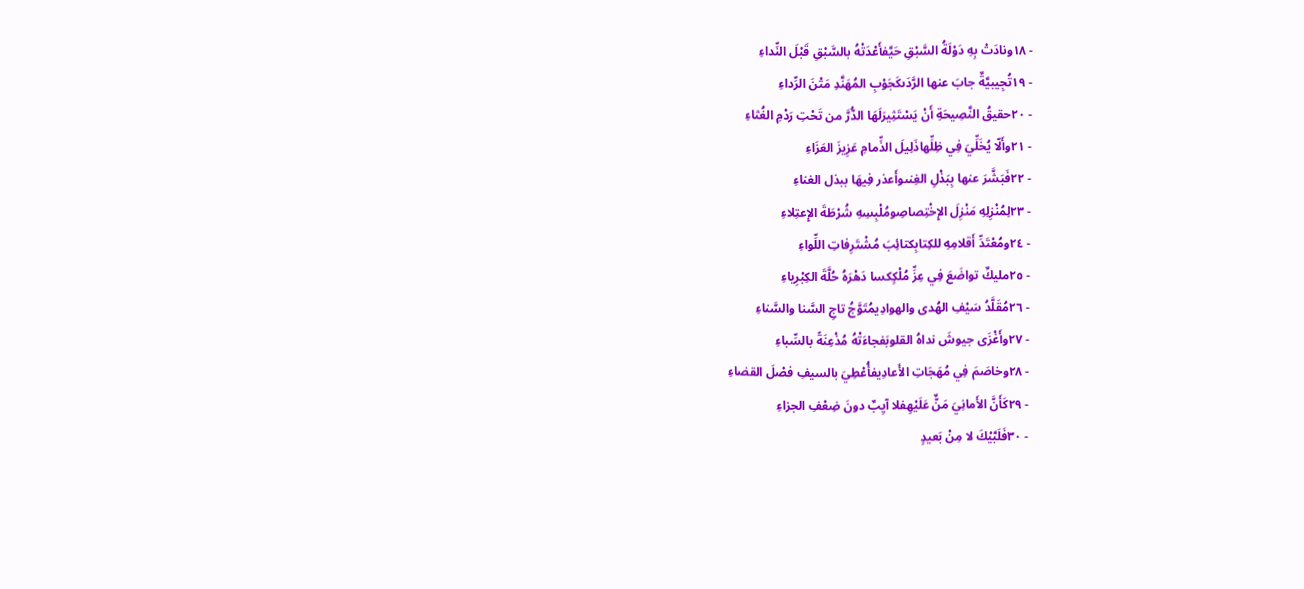- ١٨ونادَتْ بِهِ دَوْلَةُ السَّبْقِ حَيَّفأَعْدَتْهُ بالسَّبْقِ قَبْلَ النِّداءِ
- ١٩تُجِيبيَّةٌ جابَ عنها الرَّدَىكَجَوْبِ المُهَنَّدِ مَتْنَ الرِّداءِ
- ٢٠حقيقُ النَّصِيحَةِ أَنْ يَسْتَثِيرَلَهَا الدُّرَّ من تَحْتِ رَدْمِ الغُثاءِ
- ٢١وأَلّا يُخَلِّيَ فِي ظِلِّهاذَلِيلَ الذِّمامِ عَزِيزَ العَزَاءِ
- ٢٢فَبَشَّرَ عنها بِبَذْلِ الغِنىوأَعذر فِيهَا ببذل الغناءِ
- ٢٣لِمُنْزِلِهِ مَنْزِلَ الإِخْتِصاصِومُلْبِسِهِ شُرْطَةَ الإِعتِلاءِ
- ٢٤ومُعْتَدِّ أَقلامِهِ للكِتابِكتائِبَ مُشْتَرِفاتِ اللِّواءِ
- ٢٥مليكٌ تواضَعَ فِي عِزِّ مُلْكٍكسا دَهْرَهُ حُلَّةَ الكِبْرِياءِ
- ٢٦مُقَلَّدُ سَيْفِ الهُدى والهوادِيمُتَوَّجُ تاجِ السَّنا والسَّناءِ
- ٢٧وأَغْزَى جيوشَ نداهُ القلوبَفجاءَتْهُ مُذْعِنَةً بالسِّباءِ
- ٢٨وخاصَمَ فِي مُهَجَاتِ الأَعادِيفأُعْطِيَ بالسيفِ فصْلَ القضاءِ
- ٢٩كَأَنَّ الأَمانِيَ مَنٌّ عَلَيْهِفلا آيِبٌ دونَ ضِعْفِ الجزاءِ
- ٣٠فَلَبَّيْكَ لا مِنْ بَعيدٍ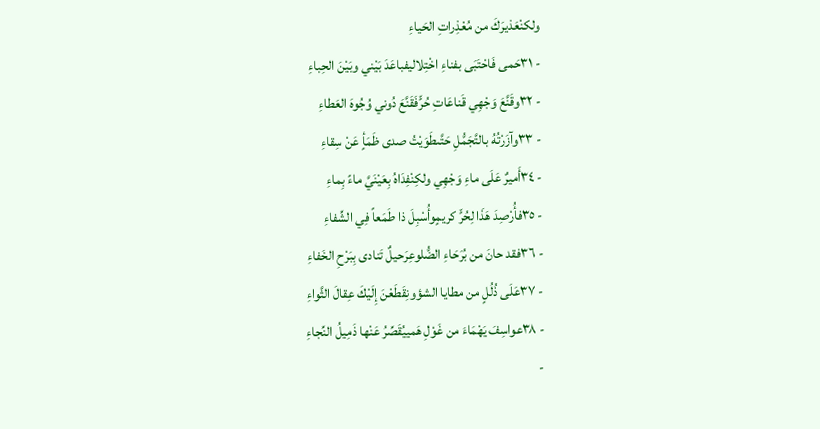ولكنْعَذيرَكَ من مُعْذِراتِ الحَياءِ
- ٣١حَمى فَاحْتَبَى بفناءِ اخْتِلاليفباعَدَ بَيْني وبَيْنَ الحِباءِ
- ٣٢وقَنَّعَ وَجْهِي قَناعَاتِ حُرٍّفَقَنَّعَ دُوني وُجُوهَ العَطاءِ
- ٣٣وآزَرْتُهُ بالتَّجَمُّلِ حَتَّىطَوَيْتُ صدى ظَمَأٍ عَنْ سِقاءِ
- ٣٤أَميرٌ عَلَى ماءِ وَجْهِي ولكِنْفِدَاهُ بِعَيْنَيَّ ماءً بِماءِ
- ٣٥فأُرْصِدَ هَذَا لِحُرٍّ كريمٍوأُسْبِلَ ذا طَمَعاً فِي الشِّفاءِ
- ٣٦فقد حانَ من بُرَحَاءِ الضُّلوعِرَحيلٌ تَنادى بِبَرْحِ الخَفاءِ
- ٣٧عَلَى ذُلُلٍ من مطايا الشؤونِقَطَعْنَ إِلَيْكَ عِقالَ الثَّواءِ
- ٣٨عواسِفَ يَهْمَاءَ من غَوْلِ هَمييُقَصِّرُ عَنْها ذَمِيلُ النِّجاءِ
-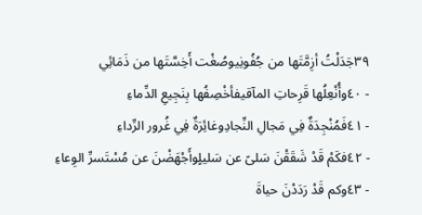٣٩جَدَلْتُ أزِمَّتَها من جُفُونِيوصُغْت أَخِسَّتَها من ذَمَائِي
- ٤٠وأُنْعِلُها قَرِحاتِ المآقيفأخْصِفُها بِنَجِيعِ الدِّماءِ
- ٤١فَمُنْجِدَةٌ فِي مَجالِ النِّجادِوغائِرَةٌ فِي غُرور الرِّداءِ
- ٤٢فكَمْ قَدْ شَقَقْنَ سَلىً عن سَليلٍوأَجْهَضْنَ عن مُسْتَسرِّ الوِعاءِ
- ٤٣وكم قَدْ رَدَدْنَ حياةَ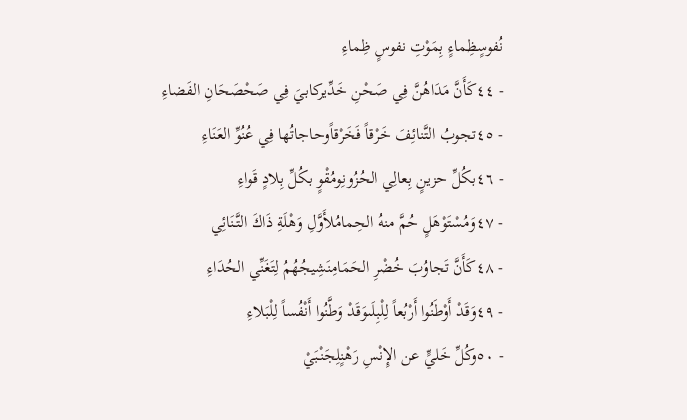نُفوسٍظِماءٍ بِمَوْتِ نفوسٍ ظِماءِ
- ٤٤كَأَنَّ مَدَاهُنَّ فِي صَحْنِ خَدِّيركابيَ فِي صَحْصَحَانِ الفَضاءِ
- ٤٥تجوبُ التَّنائِفَ خَرْقاً فَخَرْقاًوحاجاتُها فِي عُنُوِّ العَنَاءِ
- ٤٦بكُلِّ حزينٍ بِعالِي الحُزُونِومُقْوٍ بكُلِّ بِلادٍ قَواءِ
- ٤٧وَمُسْتَوْهَلٍ حُمَّ منهُ الحِمامُلأَوَّلِ وَهْلَةِ ذَاكَ التَّنَائِي
- ٤٨كَأَنَّ تَجاوُبَ خُضْرِ الحَمَامِنَشِيجُهُمُ لِتَغَنِّي الحُدَاءِ
- ٤٩وَقَدْ أَوْطَنُوا أَرْبُعاً لِلْبِلَىوَقَدْ وَطَّنُوا أَنْفُساً لِلْبَلاءِ
- ٥٠وكُلِّ خَليٍّ عن الإِنْسِ رَهْنٍلِجَنْبَيْ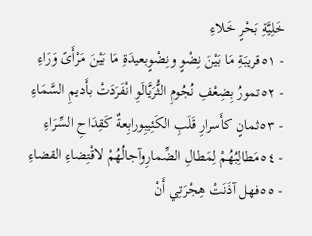خَلِيَّةِ بَحْرٍ خَلاءِ
- ٥١قريبَةِ مَا بَيْنَ نِضْوٍ ونِضْوٍبعيدَةِ مَا بَيْنَ مَرْأَىً وَرَاءِ
- ٥٢تمورُ بِضِعْفِ نُجُومِ الثُّرَيَّالَوِ انْفَرَدَتْ بأَديمِ السَّمَاءِ
- ٥٣ثمانٍ كأَسرارِ قَلَبِ الكَئِيبِورابِعةٌ كَقِدَاحِ السِّرَاءِ
- ٥٤مَطالِبُهُمْ لِمَطالِ الضِّمارِوآجالُهُمْ لاقْتِضاءِ القضاءِ
- ٥٥فهل آذَنَتْ هِجْرَتِي أَنْ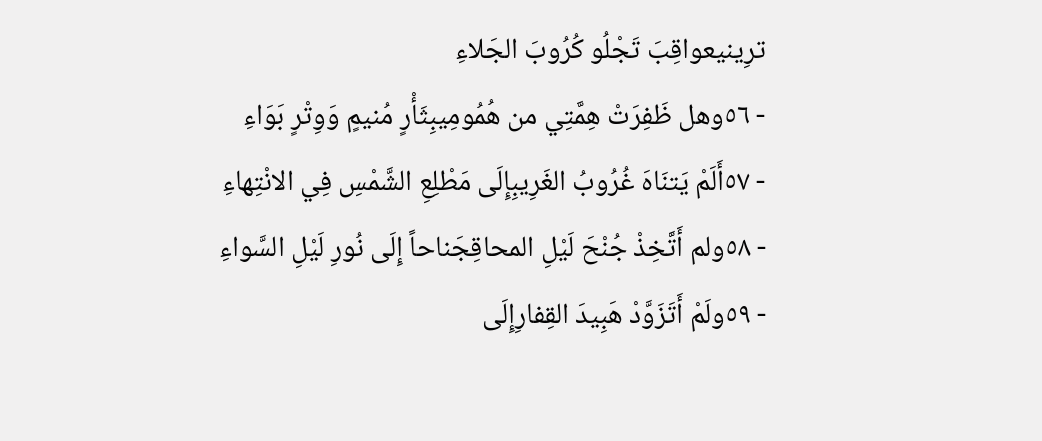ترِينيعواقِبَ تَجْلُو كُرُوبَ الجَلاءِ
- ٥٦وهل ظَفِرَتْ هِمَّتِي من هُمُومِيبِثَأْرٍ مُنيمٍ وَوِتْرٍ بَوَاءِ
- ٥٧أَلَمْ يَتنَاهَ غُرُوبُ الغَرِيبِإِلَى مَطْلِعِ الشَّمْسِ فِي الانْتِهاءِ
- ٥٨ولم أَتَّخِذْ جُنْحَ لَيْلِ المحاقِجَناحاً إِلَى نُورِ لَيْلِ السَّواءِ
- ٥٩ولَمْ أَتَزَوَّدْ هَبِيدَ القِفارِإِلَى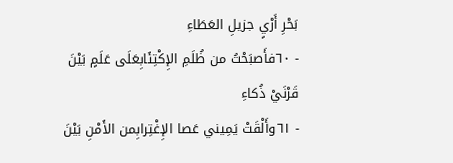بَحْرِ أَرْيٍ جزيلِ العَطَاءِ
- ٦٠فأَصبَحْتُ من ظُلَمِ الإِكْتِئَابِعَلَى عَلَمٍ بَيْنَ قَرْنَيْ ذُكاءِ
- ٦١وأَلْقَتْ يَمِيني عَصا الإِغْتِرابِمن الأَمْنِ بَيْنَ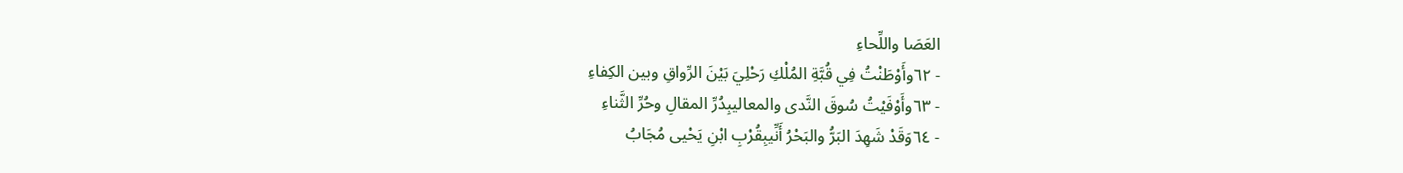العَصَا واللِّحاءِ
- ٦٢وأَوْطَنْتُ فِي قُبَّةِ المُلْكِ رَحْلِيَ بَيْنَ الرِّواقِ وبين الكِفاءِ
- ٦٣وأَوْفَيْتُ سُوقَ النَّدى والمعاليبِدُرِّ المقالِ وحُرِّ الثَّناءِ
- ٦٤وَقَدْ شَهِدَ البَرُّ والبَحْرُ أَنِّيبِقُرْبِ ابْنِ يَحْيى مُجَابُ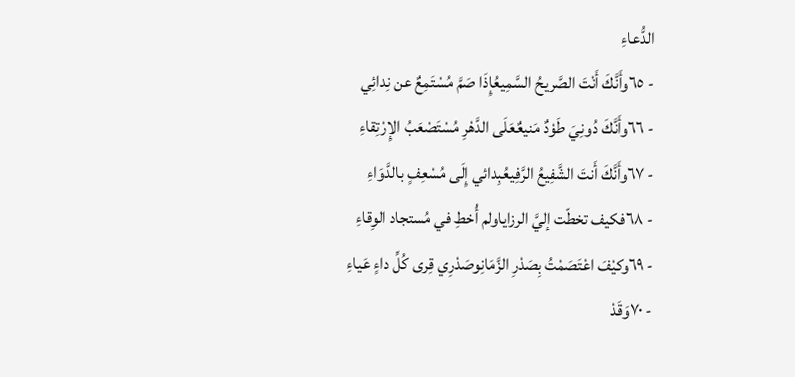الدُّعاءِ
- ٦٥وأَنَّكَ أَنْتَ الصَّريحُ السَّمِيعُإِذَا صَمَّ مُسْتَمِعٌ عن نِدائِي
- ٦٦وأَنَّكَ دُونِيَ طَوْدٌ مَنيعٌعَلَى الدَّهْرِ مُسْتَصْعَبُ الإِرْتِقاءِ
- ٦٧وأَنَّكَ أَنتَ الشَّفِيعُ الرَّفِيعُبِدائي إِلَى مُسْعِفٍ بالدَّوَاءِ
- ٦٨فكيف تخطّت إليَّ الرزاياولم أُخطِ في مُستجاد الوِقاءِ
- ٦٩وكيْفَ اعْتَصَمْتُ بِصَدْرِ الزَّمَانِوصَدْرِي قِرى كُلِّ داءٍ عَياءِ
- ٧٠وَقَدْ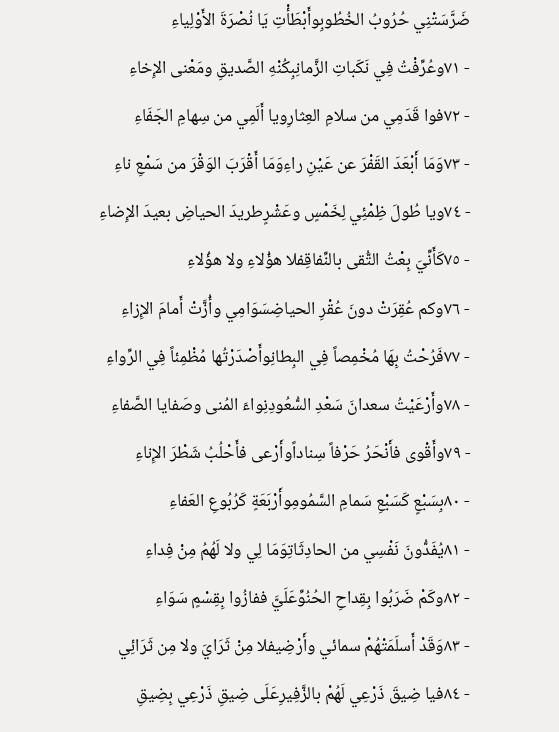ضَرَّسَتْنِي حُرُوبُ الخُطُوبِوأَبْطَأْتِ يَا نُصْرَةَ الأَوْلِياءِ
- ٧١وعُرِّفْتُ فِي نَكَباتِ الزَّمانِبِكُنْهِ الصَّديقِ ومَعْنى الإِخاءِ
- ٧٢فوا قَدَمِي من سلامِ العِثارِويا أَلَمِي من سِهامِ الجَفَاءِ
- ٧٣وَمَا أَبْعَدَ القَفْرَ عن عَيْنِ راءِوَمَا أَقْرَبَ الوَقْرَ من سَمْعِ ناءِ
- ٧٤ويا طُولَ ظِمْئِي لِخَمْسٍ وعَشْرٍطريدَ الحياضِ بعيدَ الإِضاءِ
- ٧٥كَأَنِّيَ بِعْتُ التُّقى بالنِّفاقِفلا هؤُلاءِ ولا هؤُلاءِ
- ٧٦وكم عُقِرَتْ دونَ عُقْرِ الحياضِسَوَامِي وأُزَّتْ أَمامَ الإِزاءِ
- ٧٧فَرُحْتُ بِهَا مُخْمِصاً فِي البِطانِوأَصْدَرْتُها مُظْمِئاً فِي الرِّواءِ
- ٧٨وأَرْعَيْتُ سعدانَ سَعْدِ السُّعُودِنِواءَ المُنى وصَفايا الصَّفاءِ
- ٧٩وأَقْوى فأَنْحَرُ حَرْفاً سِناداًوأَرْعى فأَحْلُبُ شَطْرَ الإِناءِ
- ٨٠بِسَبْعٍ كَسَبْعِ سَمامِ السَّمُومِوأَرْبَعَةٍ كَرُبُوعِ العَفاءِ
- ٨١يُفَدُّونَ نَفْسِي من الحادِثَاتِوَمَا لِي ولا لَهُمُ مِنْ فِداءِ
- ٨٢وكَمْ ضَرَبُوا بِقِداحِ الحُنُوِّعَلَيَّ ففازُوا بِقِسْمٍ سَوَاءِ
- ٨٣وَقَدْ أَسلَمَتْهُمْ سمائي وأَرْضِيفلا مِنْ ثَرَايَ ولا مِن ثَرَائِي
- ٨٤فيا ضِيقَ ذَرْعِي لَهُمْ بالزَّفِيرِعَلَى ضِيقِ ذَرْعِي بِضِيقِ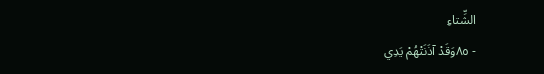الشِّتاءِ
- ٨٥وَقَدْ آذَنَتْهُمْ يَدِي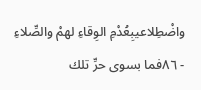واضْطِلاعيبِعُدْمِ الوِقاءِ لهمْ والصِّلاءِ
- ٨٦فما بسوى حرِّ تلك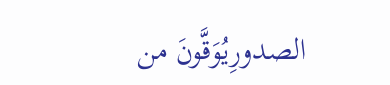الصدورِيُوَقَّونَ من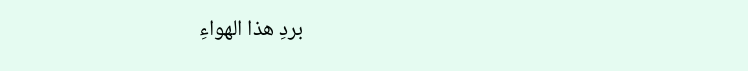بردِ هذا الهواءِ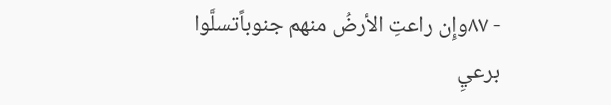- ٨٧وإِن راعتِ الأرضُ منهم جنوباًتسلَّوا برعيِ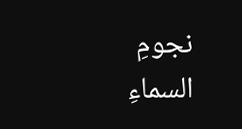نجومِ السماءِ